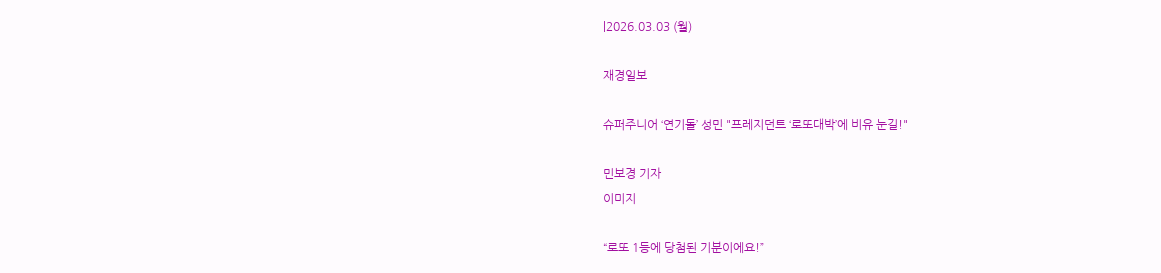|2026.03.03 (월)

재경일보

슈퍼주니어 ‘연기돌’ 성민 "프레지던트 ‘로또대박’에 비유 눈길!"

민보경 기자
이미지

“로또 1등에 당첨된 기분이에요!”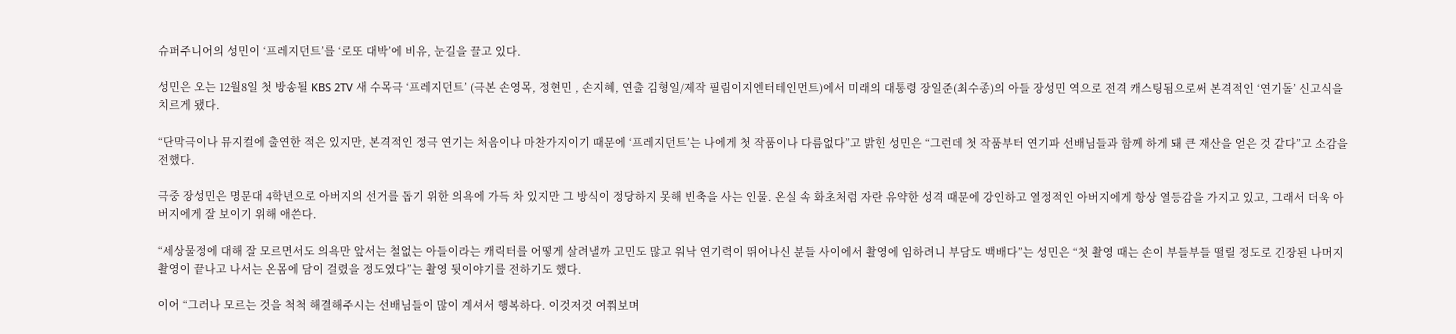슈퍼주니어의 성민이 ‘프레지던트’를 ‘로또 대박’에 비유, 눈길을 끌고 있다.

성민은 오는 12월8일 첫 방송될 KBS 2TV 새 수목극 ‘프레지던트’ (극본 손영목, 정현민 , 손지혜, 연출 김형일/제작 필림이지엔터테인먼트)에서 미래의 대통령 장일준(최수종)의 아들 장성민 역으로 전격 캐스팅됨으로써 본격적인 ‘연기돌’ 신고식을 치르게 됐다.

“단막극이나 뮤지컬에 출연한 적은 있지만, 본격적인 정극 연기는 처음이나 마찬가지이기 때문에 ‘프레지던트’는 나에게 첫 작품이나 다름없다”고 밝힌 성민은 “그런데 첫 작품부터 연기파 선배님들과 함께 하게 돼 큰 재산을 얻은 것 같다”고 소감을 전했다.

극중 장성민은 명문대 4학년으로 아버지의 선거를 돕기 위한 의욕에 가득 차 있지만 그 방식이 정당하지 못해 빈축을 사는 인물. 온실 속 화초처럼 자란 유약한 성격 때문에 강인하고 열정적인 아버지에게 항상 열등감을 가지고 있고, 그래서 더욱 아버지에게 잘 보이기 위해 애쓴다.

“세상물정에 대해 잘 모르면서도 의욕만 앞서는 철없는 아들이라는 캐릭터를 어떻게 살려낼까 고민도 많고 워낙 연기력이 뛰어나신 분들 사이에서 촬영에 임하려니 부담도 백배다”는 성민은 “첫 촬영 때는 손이 부들부들 떨릴 정도로 긴장된 나머지 촬영이 끝나고 나서는 온몸에 담이 걸렸을 정도였다”는 촬영 뒷이야기를 전하기도 했다.

이어 “그러나 모르는 것을 척척 해결해주시는 선배님들이 많이 계셔서 행복하다. 이것저것 여쭤보며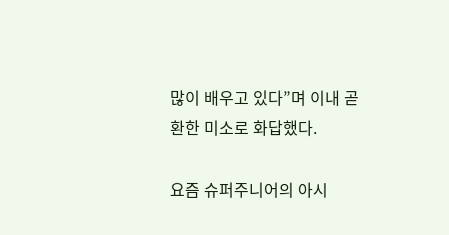많이 배우고 있다”며 이내 곧 환한 미소로 화답했다.

요즘 슈퍼주니어의 아시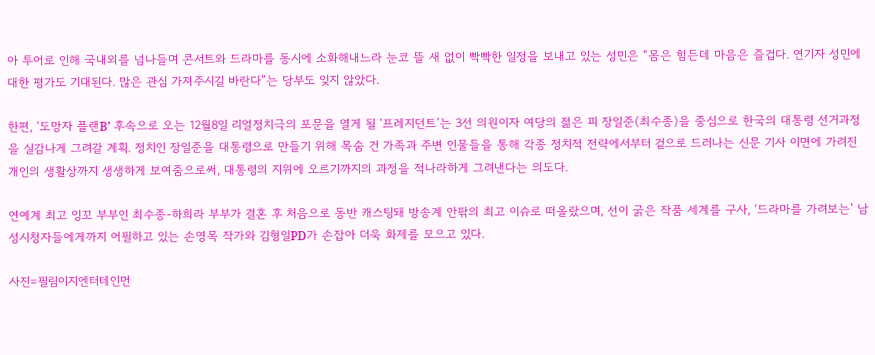아 투어로 인해 국내외를 넘나들며 콘서트와 드라마를 동시에 소화해내느라 눈코 뜰 새 없이 빡빡한 일정을 보내고 있는 성민은 “몸은 힘든데 마음은 즐겁다. 연기자 성민에 대한 평가도 기대된다. 많은 관심 가져주시길 바란다”는 당부도 잊지 않았다.

한편, ‘도망자 플랜B’ 후속으로 오는 12월8일 리얼정치극의 포문을 열게 될 ‘프레지던트’는 3선 의원이자 여당의 젊은 피 장일준(최수종)을 중심으로 한국의 대통령 선거과정을 실감나게 그려갈 계획. 정치인 장일준을 대통령으로 만들기 위해 목숨 건 가족과 주변 인물들을 통해 각종 정치적 전략에서부터 겉으로 드러나는 신문 기사 이면에 가려진 개인의 생활상까지 생생하게 보여줌으로써, 대통령의 지위에 오르기까지의 과정을 적나라하게 그려낸다는 의도다.

연예계 최고 잉꼬 부부인 최수종-하희라 부부가 결혼 후 처음으로 동반 캐스팅돼 방송계 안팎의 최고 이슈로 떠올랐으며, 선이 굵은 작품 세계를 구사, ‘드라마를 가려보는’ 남성시청자들에게까지 어필하고 있는 손영목 작가와 김형일PD가 손잡아 더욱 화제를 모으고 있다.

사진=필림이지엔터테인먼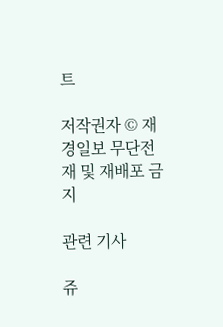트

저작권자 © 재경일보 무단전재 및 재배포 금지

관련 기사

쥬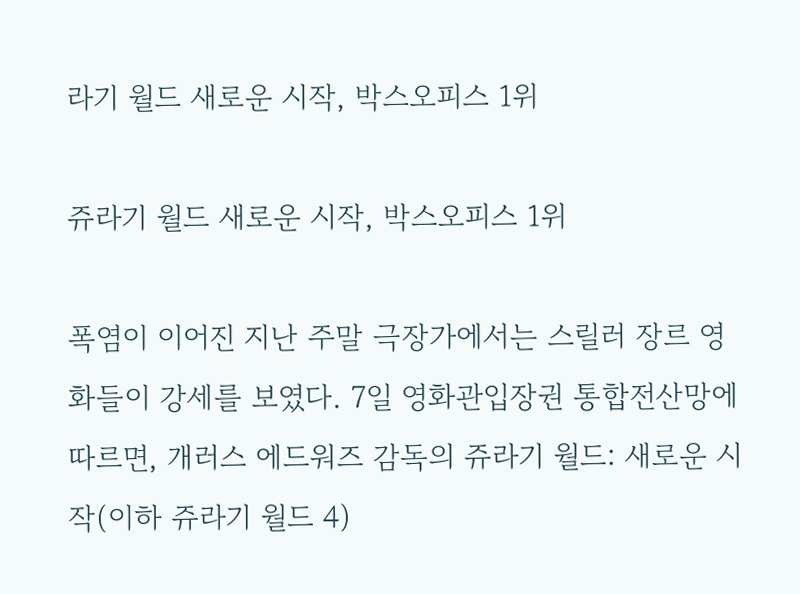라기 월드 새로운 시작, 박스오피스 1위

쥬라기 월드 새로운 시작, 박스오피스 1위

폭염이 이어진 지난 주말 극장가에서는 스릴러 장르 영화들이 강세를 보였다. 7일 영화관입장권 통합전산망에 따르면, 개러스 에드워즈 감독의 쥬라기 월드: 새로운 시작(이하 쥬라기 월드 4)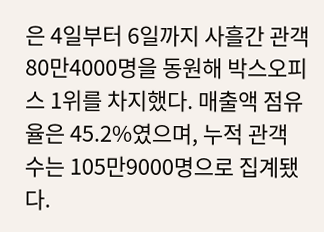은 4일부터 6일까지 사흘간 관객 80만4000명을 동원해 박스오피스 1위를 차지했다. 매출액 점유율은 45.2%였으며, 누적 관객 수는 105만9000명으로 집계됐다.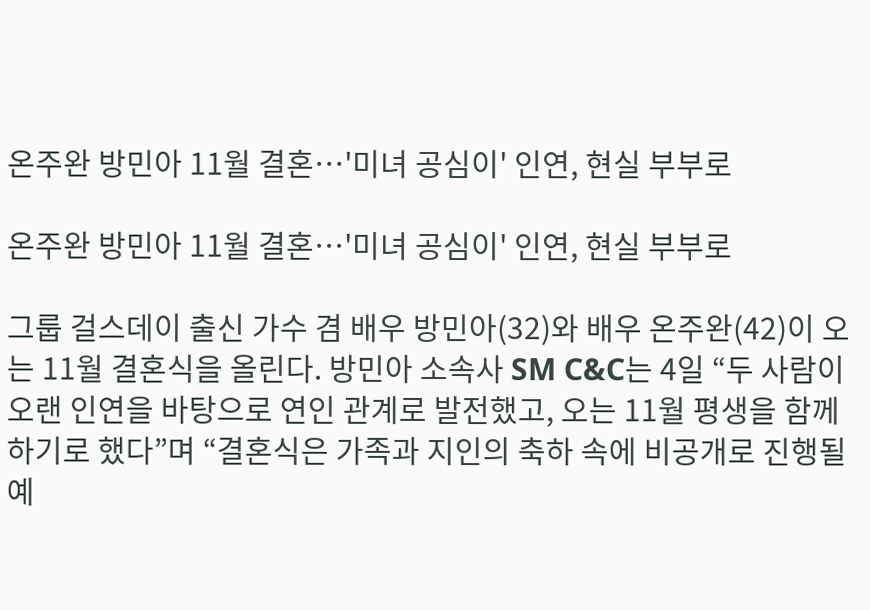온주완 방민아 11월 결혼…'미녀 공심이' 인연, 현실 부부로

온주완 방민아 11월 결혼…'미녀 공심이' 인연, 현실 부부로

그룹 걸스데이 출신 가수 겸 배우 방민아(32)와 배우 온주완(42)이 오는 11월 결혼식을 올린다. 방민아 소속사 SM C&C는 4일 “두 사람이 오랜 인연을 바탕으로 연인 관계로 발전했고, 오는 11월 평생을 함께하기로 했다”며 “결혼식은 가족과 지인의 축하 속에 비공개로 진행될 예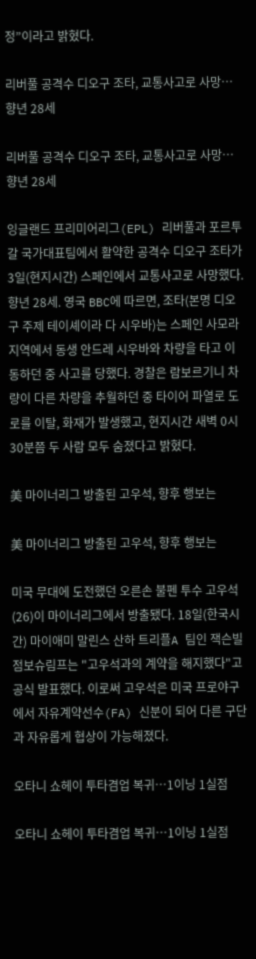정”이라고 밝혔다.

리버풀 공격수 디오구 조타, 교통사고로 사망…향년 28세

리버풀 공격수 디오구 조타, 교통사고로 사망…향년 28세

잉글랜드 프리미어리그(EPL) 리버풀과 포르투갈 국가대표팀에서 활약한 공격수 디오구 조타가 3일(현지시간) 스페인에서 교통사고로 사망했다. 향년 28세. 영국 BBC에 따르면, 조타(본명 디오구 주제 테이셰이라 다 시우바)는 스페인 사모라 지역에서 동생 안드레 시우바와 차량을 타고 이동하던 중 사고를 당했다. 경찰은 람보르기니 차량이 다른 차량을 추월하던 중 타이어 파열로 도로를 이탈, 화재가 발생했고, 현지시간 새벽 0시 30분쯤 두 사람 모두 숨졌다고 밝혔다.

美 마이너리그 방출된 고우석, 향후 행보는

美 마이너리그 방출된 고우석, 향후 행보는

미국 무대에 도전했던 오른손 불펜 투수 고우석(26)이 마이너리그에서 방출됐다. 18일(한국시간) 마이애미 말린스 산하 트리플A 팀인 잭슨빌 점보슈림프는 "고우석과의 계약을 해지했다"고 공식 발표했다. 이로써 고우석은 미국 프로야구에서 자유계약선수(FA) 신분이 되어 다른 구단과 자유롭게 협상이 가능해졌다.

오타니 쇼헤이 투타겸업 복귀…1이닝 1실점

오타니 쇼헤이 투타겸업 복귀…1이닝 1실점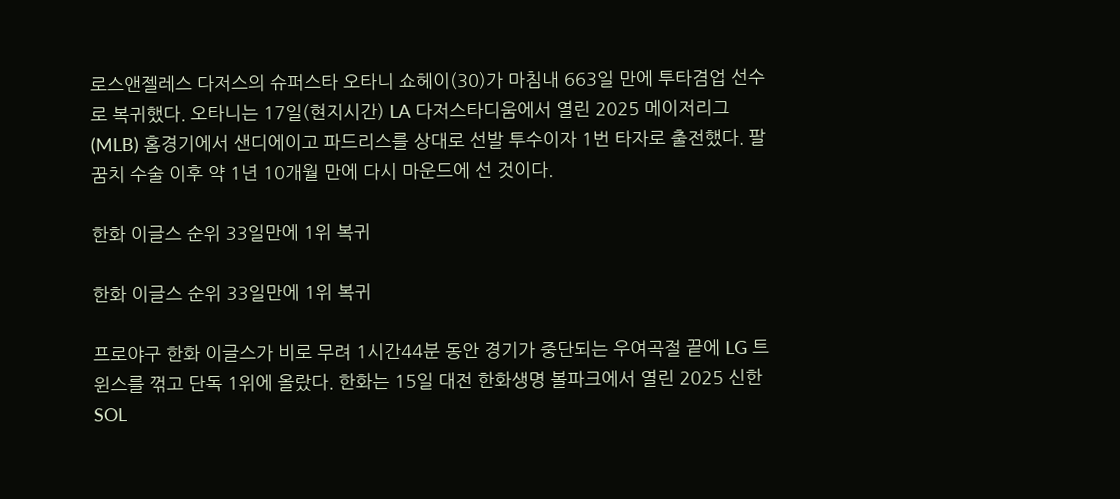로스앤젤레스 다저스의 슈퍼스타 오타니 쇼헤이(30)가 마침내 663일 만에 투타겸업 선수로 복귀했다. 오타니는 17일(현지시간) LA 다저스타디움에서 열린 2025 메이저리그(MLB) 홈경기에서 샌디에이고 파드리스를 상대로 선발 투수이자 1번 타자로 출전했다. 팔꿈치 수술 이후 약 1년 10개월 만에 다시 마운드에 선 것이다.

한화 이글스 순위 33일만에 1위 복귀

한화 이글스 순위 33일만에 1위 복귀

프로야구 한화 이글스가 비로 무려 1시간44분 동안 경기가 중단되는 우여곡절 끝에 LG 트윈스를 꺾고 단독 1위에 올랐다. 한화는 15일 대전 한화생명 볼파크에서 열린 2025 신한 SOL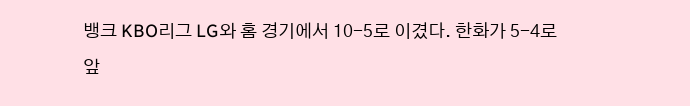뱅크 KBO리그 LG와 홈 경기에서 10-5로 이겼다. 한화가 5-4로 앞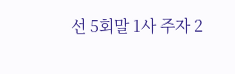선 5회말 1사 주자 2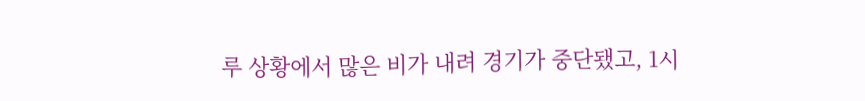루 상황에서 많은 비가 내려 경기가 중단됐고, 1시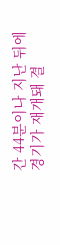간 44분이나 지난 뒤에 경기가 재개돼 결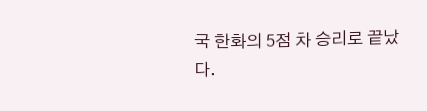국 한화의 5점 차 승리로 끝났다.